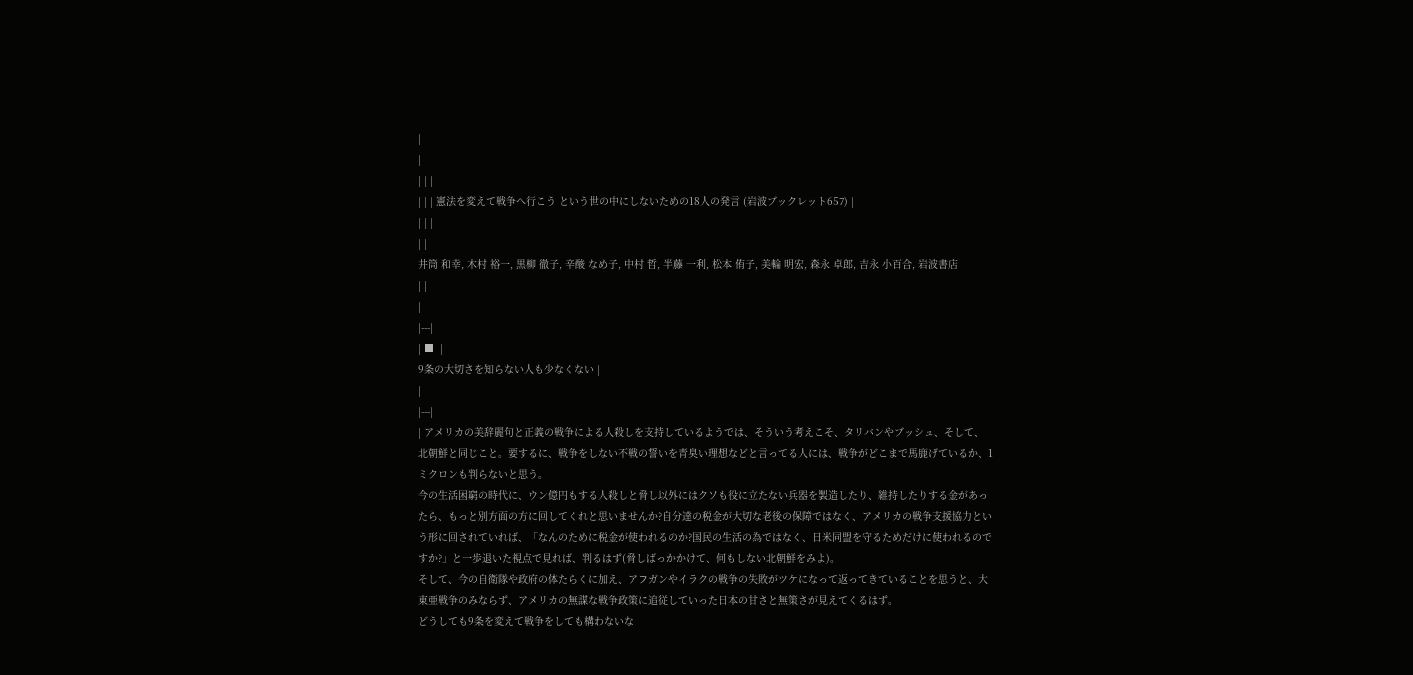|
|
| | |
| | | 憲法を変えて戦争へ行こう という世の中にしないための18人の発言 (岩波ブックレット657) |
| | |
| |
井筒 和幸, 木村 裕一, 黒柳 徹子, 辛酸 なめ子, 中村 哲, 半藤 一利, 松本 侑子, 美輪 明宏, 森永 卓郎, 吉永 小百合, 岩波書店
| |
|
|---|
| ■  |
9条の大切さを知らない人も少なくない |
|
|---|
| アメリカの美辞麗句と正義の戦争による人殺しを支持しているようでは、そういう考えこそ、タリバンやブッシュ、そして、北朝鮮と同じこと。要するに、戦争をしない不戦の誓いを青臭い理想などと言ってる人には、戦争がどこまで馬鹿げているか、1ミクロンも判らないと思う。
今の生活困窮の時代に、ウン億円もする人殺しと脅し以外にはクソも役に立たない兵器を製造したり、維持したりする金があったら、もっと別方面の方に回してくれと思いませんか?自分達の税金が大切な老後の保障ではなく、アメリカの戦争支援協力という形に回されていれば、「なんのために税金が使われるのか?国民の生活の為ではなく、日米同盟を守るためだけに使われるのですか?」と一歩退いた視点で見れば、判るはず(脅しばっかかけて、何もしない北朝鮮をみよ)。
そして、今の自衛隊や政府の体たらくに加え、アフガンやイラクの戦争の失敗がツケになって返ってきていることを思うと、大東亜戦争のみならず、アメリカの無謀な戦争政策に追従していった日本の甘さと無策さが見えてくるはず。
どうしても9条を変えて戦争をしても構わないな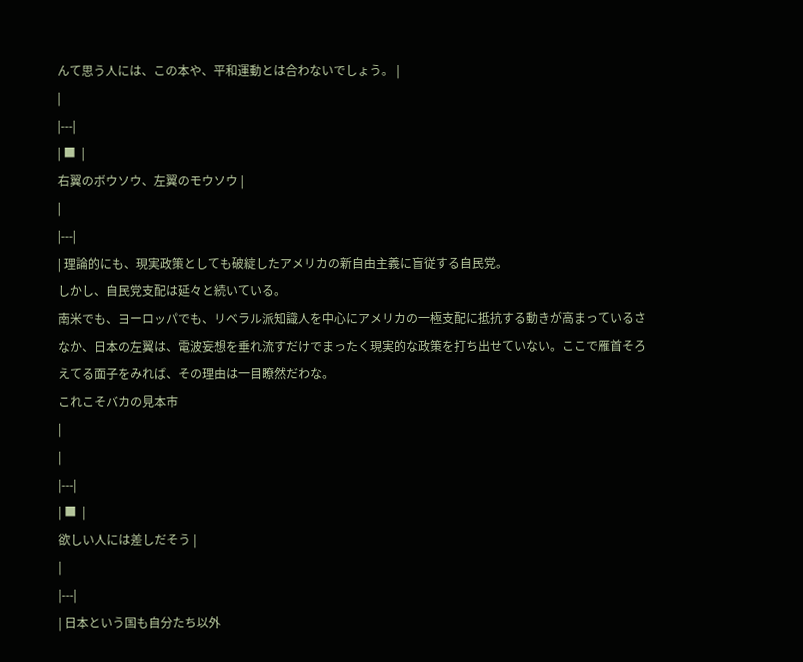んて思う人には、この本や、平和運動とは合わないでしょう。 |
|
|---|
| ■  |
右翼のボウソウ、左翼のモウソウ |
|
|---|
| 理論的にも、現実政策としても破綻したアメリカの新自由主義に盲従する自民党。
しかし、自民党支配は延々と続いている。
南米でも、ヨーロッパでも、リベラル派知識人を中心にアメリカの一極支配に抵抗する動きが高まっているさなか、日本の左翼は、電波妄想を垂れ流すだけでまったく現実的な政策を打ち出せていない。ここで雁首そろえてる面子をみれば、その理由は一目瞭然だわな。
これこそバカの見本市
|
|
|---|
| ■  |
欲しい人には差しだそう |
|
|---|
| 日本という国も自分たち以外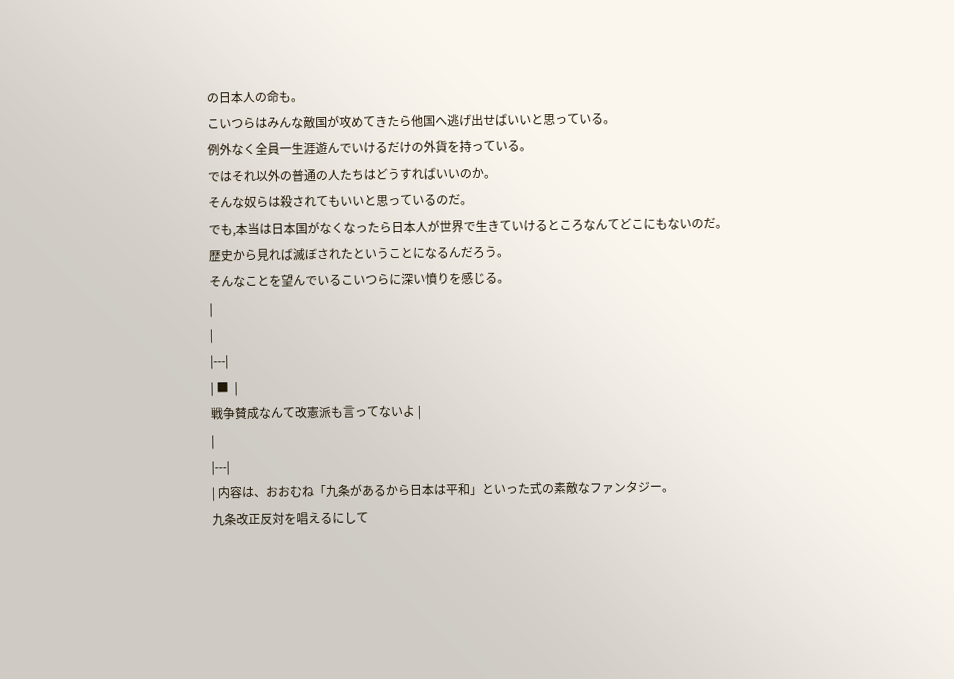の日本人の命も。
こいつらはみんな敵国が攻めてきたら他国へ逃げ出せばいいと思っている。
例外なく全員一生涯遊んでいけるだけの外貨を持っている。
ではそれ以外の普通の人たちはどうすればいいのか。
そんな奴らは殺されてもいいと思っているのだ。
でも,本当は日本国がなくなったら日本人が世界で生きていけるところなんてどこにもないのだ。
歴史から見れば滅ぼされたということになるんだろう。
そんなことを望んでいるこいつらに深い憤りを感じる。
|
|
|---|
| ■  |
戦争賛成なんて改憲派も言ってないよ |
|
|---|
| 内容は、おおむね「九条があるから日本は平和」といった式の素敵なファンタジー。
九条改正反対を唱えるにして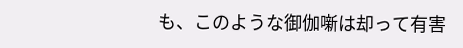も、このような御伽噺は却って有害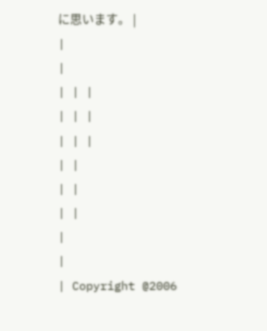に思います。 |
|
|
| | |
| | |
| | |
| |
| |
| |
|
|
| Copyright @2006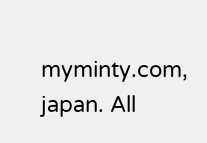myminty.com, japan. All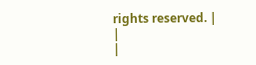rights reserved. |
|
|